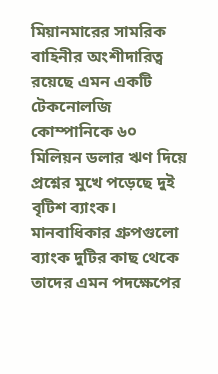মিয়ানমারের সামরিক বাহিনীর অংশীদারিত্ব রয়েছে এমন একটি টেকনোলজি কোম্পানিকে ৬০ মিলিয়ন ডলার ঋণ দিয়ে প্রশ্নের মুখে পড়েছে দুই বৃটিশ ব্যাংক। মানবাধিকার গ্রুপগুলো ব্যাংক দুটির কাছ থেকে তাদের এমন পদক্ষেপের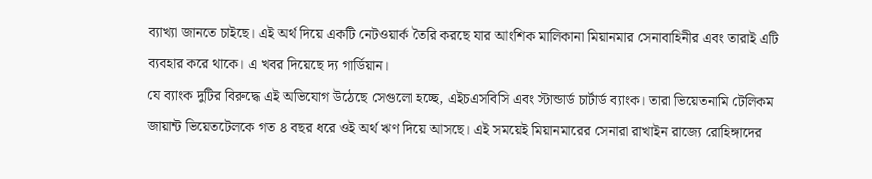ব্যাখ্যা জানতে চাইছে। এই অর্থ দিয়ে একটি নেটওয়ার্ক তৈরি করছে যার আংশিক মালিকানা মিয়ানমার সেনাবাহিনীর এবং তারাই এটি ব্যবহার করে থাকে। এ খবর দিয়েছে দ্য গার্ডিয়ান।
যে ব্যাংক দুটির বিরুদ্ধে এই অভিযোগ উঠেছে সেগুলো হচ্ছে, এইচএসবিসি এবং স্টান্ডার্ড চার্টার্ড ব্যাংক। তারা ভিয়েতনামি টেলিকম জায়ান্ট ভিয়েতটেলকে গত ৪ বছর ধরে ওই অর্থ ঋণ দিয়ে আসছে। এই সময়েই মিয়ানমারের সেনারা রাখাইন রাজ্যে রোহিঙ্গাদের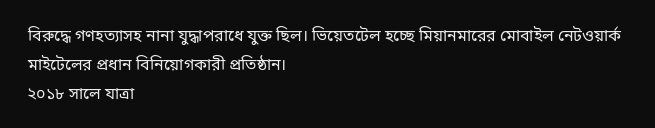বিরুদ্ধে গণহত্যাসহ নানা যুদ্ধাপরাধে যুক্ত ছিল। ভিয়েতটেল হচ্ছে মিয়ানমারের মোবাইল নেটওয়ার্ক মাইটেলের প্রধান বিনিয়োগকারী প্রতিষ্ঠান।
২০১৮ সালে যাত্রা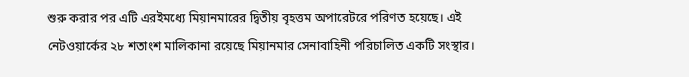শুরু করার পর এটি এরইমধ্যে মিয়ানমারের দ্বিতীয় বৃহত্তম অপারেটরে পরিণত হয়েছে। এই নেটওয়ার্কের ২৮ শতাংশ মালিকানা রয়েছে মিয়ানমার সেনাবাহিনী পরিচালিত একটি সংস্থার।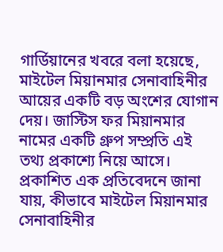গার্ডিয়ানের খবরে বলা হয়েছে, মাইটেল মিয়ানমার সেনাবাহিনীর আয়ের একটি বড় অংশের যোগান দেয়। জাস্টিস ফর মিয়ানমার নামের একটি গ্রুপ সম্প্রতি এই তথ্য প্রকাশ্যে নিয়ে আসে।
প্রকাশিত এক প্রতিবেদনে জানা যায়, কীভাবে মাইটেল মিয়ানমার সেনাবাহিনীর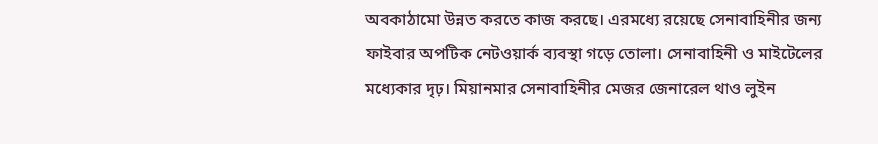অবকাঠামো উন্নত করতে কাজ করছে। এরমধ্যে রয়েছে সেনাবাহিনীর জন্য ফাইবার অপটিক নেটওয়ার্ক ব্যবস্থা গড়ে তোলা। সেনাবাহিনী ও মাইটেলের মধ্যেকার দৃঢ়। মিয়ানমার সেনাবাহিনীর মেজর জেনারেল থাও লুইন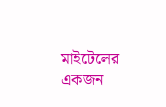মাইটেলের একজন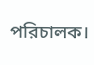পরিচালক।